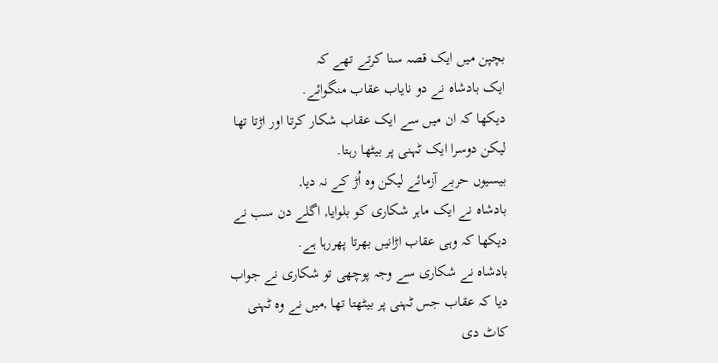بچپن میں ایک قصہ سنا کرتے تھے کہ
ایک بادشاہ نے دو نایاب عقاب منگوائے.
دیکھا کہ ان میں سے ایک عقاب شکار کرتا اور اڑتا تھا لیکن دوسرا ایک ٹہنی پر بیٹھا رہتا.
بیسیوں حربے آزمائے لیکن وہ اُڑ کے نہ دیا,
بادشاہ نے ایک ماہر شکاری کو بلوایا, اگلے دن سب نے دیکھا کہ وہی عقاب اڑانیں بھرتا پھررہا ہے.
بادشاہ نے شکاری سے وجہ پوچھی تو شکاری نے جواب دیا کہ عقاب جس ٹہنی پر بیٹھتا تھا ,میں نے وہ ٹہنی کاٹ دی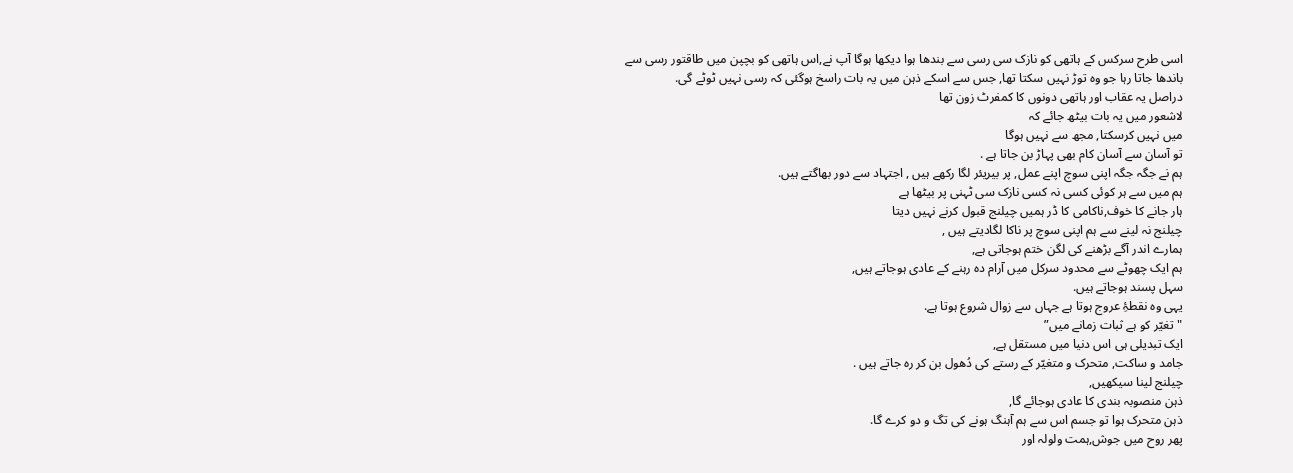اسی طرح سرکس کے ہاتھی کو نازک سی رسی سے بندھا ہوا دیکھا ہوگا آپ نے,اس ہاتھی کو بچپن میں طاقتور رسی سے باندھا جاتا رہا جو وہ توڑ نہیں سکتا تھا, جس سے اسکے ذہن میں یہ بات راسخ ہوگئی کہ رسی نہیں ٹوٹے گی.
دراصل یہ عقاب اور ہاتھی دونوں کا کمفرٹ زون تھا
لاشعور میں یہ بات بیٹھ جائے کہ
میں نہیں کرسکتا, مجھ سے نہیں ہوگا
تو آسان سے آسان کام بھی پہاڑ بن جاتا ہے .
ہم نے جگہ جگہ اپنی سوچ اپنے عمل, پر بیریئر لگا رکھے ہیں , اجتہاد سے دور بھاگتے ہیں.
ہم میں سے ہر کوئی کسی نہ کسی نازک سی ٹہنی پر بیٹھا ہے
ہار جانے کا خوف,ناکامی کا ڈر ہمیں چیلنج قبول کرنے نہیں دیتا
چیلنج نہ لینے سے ہم اپنی سوچ پر ناکا لگادیتے ہیں ,
ہمارے اندر آگے بڑھنے کی لگن ختم ہوجاتی ہے,
ہم ایک چھوٹے سے محدود سرکل میں آرام دہ رہنے کے عادی ہوجاتے ہیں,
سہل پسند ہوجاتے ہیں.
یہی وہ نقطۂِ عروج ہوتا ہے جہاں سے زوال شروع ہوتا ہے.
"تغیّر کو ہے ثبات زمانے میں”
ایک تبدیلی ہی اس دنیا میں مستقل ہے,
جامد و ساکت, متحرک و متغیّر کے رستے کی دُھول بن کر رہ جاتے ہیں .
چیلنج لینا سیکھیں,
ذہن منصوبہ بندی کا عادی ہوجائے گا,
ذہن متحرک ہوا تو جسم اس سے ہم آہنگ ہونے کی تگ و دو کرے گا.
پھر روح میں جوش,ہمت ولولہ اور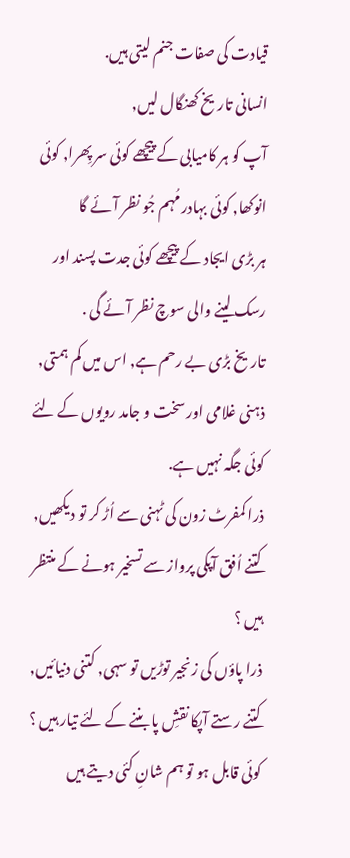قیادت کی صفات جنم لیتی ہیں.
انسانی تاریخ کھنگال لیں,
آپ کو ہر کامیابی کے پیچھے کوئی سر پِھرا, کوئی انوکھا, کوئی بہادر مُہم جُو نظر آئے گا
ہر بڑی ایجاد کے پیچھے کوئی جدت پسند اور رسک لینے والی سوچ نظر آئے گی .
تاریخ بڑی بے رحم ہے, اس میں کم ہمتی, ذہنی غلامی اور سخت و جامد رویوں کے لئے کوئی جگہ نہیں ہے.
ذرا کمفرٹ زون کی ٹہنی سے اُڑ کر تو دیکھیں, کتنے اُفق آپکی پرواز سے تسخیر ہونے کے منتظر ہیں ؟
ذرا پاؤں کی زنجیر توڑیں تو سہی, کتنی دنیائیں, کتنے رستے آپکا نقشِ پا بننے کے لئے تیار ہیں ؟
کوئی قابل ہو تو ہم شانِ کئی دیتے ہیں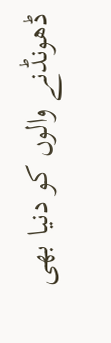ڈھونڈنے والوں کو دنیا بھی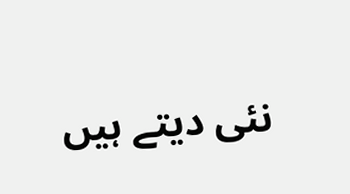نئی دیتے ہیں